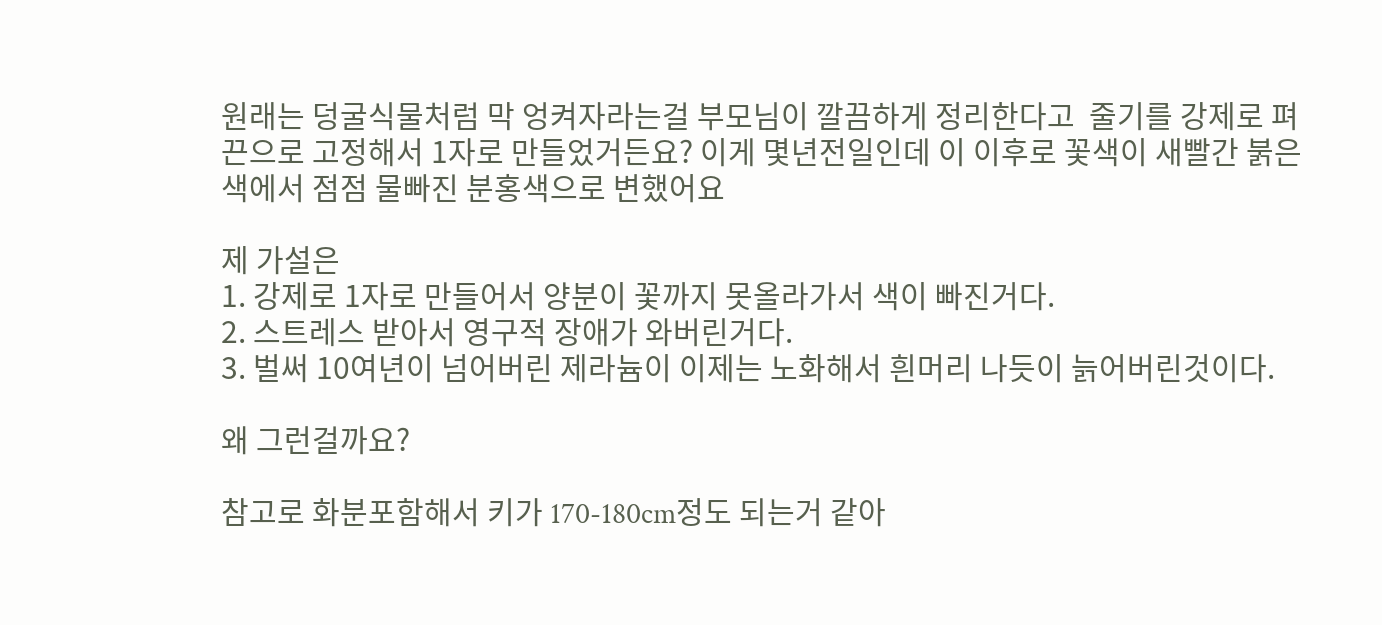원래는 덩굴식물처럼 막 엉켜자라는걸 부모님이 깔끔하게 정리한다고  줄기를 강제로 펴 끈으로 고정해서 1자로 만들었거든요? 이게 몇년전일인데 이 이후로 꽃색이 새빨간 붉은색에서 점점 물빠진 분홍색으로 변했어요

제 가설은
1. 강제로 1자로 만들어서 양분이 꽃까지 못올라가서 색이 빠진거다.
2. 스트레스 받아서 영구적 장애가 와버린거다.
3. 벌써 10여년이 넘어버린 제라늄이 이제는 노화해서 흰머리 나듯이 늙어버린것이다.

왜 그런걸까요?

참고로 화분포함해서 키가 170-180cm정도 되는거 같아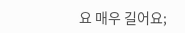요 매우 길어요;